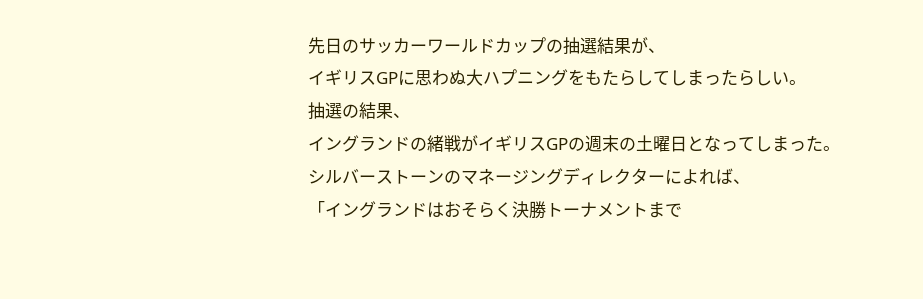先日のサッカーワールドカップの抽選結果が、
イギリスGPに思わぬ大ハプニングをもたらしてしまったらしい。
抽選の結果、
イングランドの緒戦がイギリスGPの週末の土曜日となってしまった。
シルバーストーンのマネージングディレクターによれば、
「イングランドはおそらく決勝トーナメントまで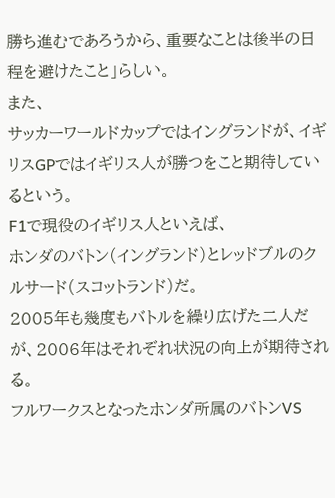勝ち進むであろうから、重要なことは後半の日程を避けたこと」らしい。
また、
サッカーワールドカップではイングランドが、イギリスGPではイギリス人が勝つをこと期待しているという。
F1で現役のイギリス人といえば、
ホンダのバトン(イングランド)とレッドブルのクルサード(スコットランド)だ。
2005年も幾度もバトルを繰り広げた二人だが、2006年はそれぞれ状況の向上が期待される。
フルワークスとなったホンダ所属のバトンVS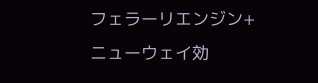フェラーリエンジン+ニューウェイ効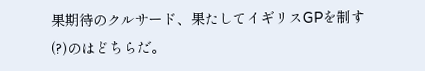果期待のクルサード、果たしてイギリスGPを制す(?)のはどちらだ。